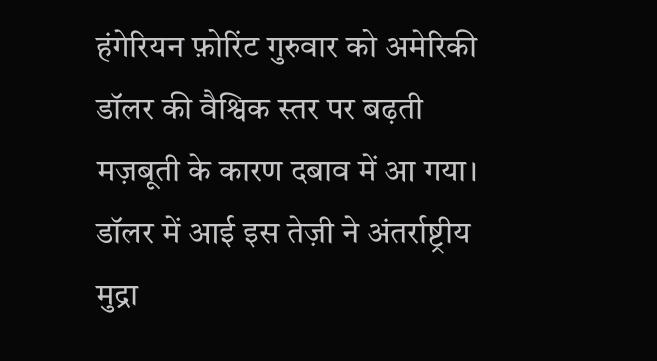हंगेरियन फ़ोरिंट गुरुवार को अमेरिकी डॉलर की वैश्विक स्तर पर बढ़ती मज़बूती के कारण दबाव में आ गया। डॉलर में आई इस तेज़ी ने अंतर्राष्ट्रीय मुद्रा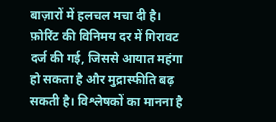बाज़ारों में हलचल मचा दी है। फ़ोरिंट की विनिमय दर में गिरावट दर्ज की गई, जिससे आयात महंगा हो सकता है और मुद्रास्फीति बढ़ सकती है। विश्लेषकों का मानना है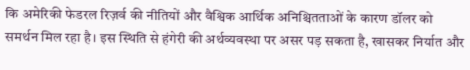कि अमेरिकी फेडरल रिज़र्व की नीतियों और वैश्विक आर्थिक अनिश्चितताओं के कारण डॉलर को समर्थन मिल रहा है। इस स्थिति से हंगेरी की अर्थव्यवस्था पर असर पड़ सकता है, खासकर निर्यात और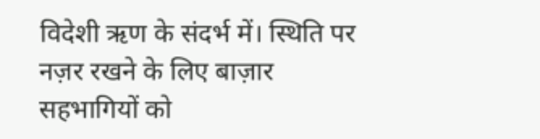विदेशी ऋण के संदर्भ में। स्थिति पर नज़र रखने के लिए बाज़ार सहभागियों को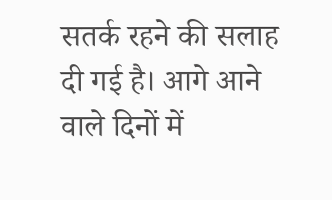सतर्क रहने की सलाह दी गई है। आगे आने वाले दिनों में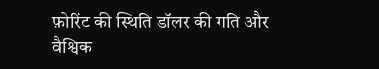फ़ोरिंट की स्थिति डॉलर की गति और वैश्विक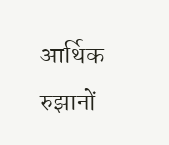आर्थिक रुझानों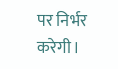पर निर्भर करेगी।